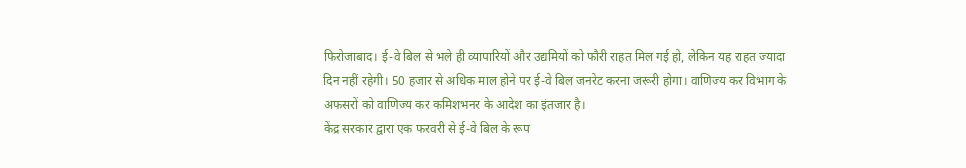फिरोजाबाद। ई-वे बिल से भले ही व्यापारियों और उद्यमियों को फौरी राहत मिल गई हो, लेकिन यह राहत ज्यादा दिन नहीं रहेगी। 50 हजार से अधिक माल होने पर ई-वे बिल जनरेट करना जरूरी होगा। वाणिज्य कर विभाग के अफसरों को वाणिज्य कर कमिशभनर के आदेश का इंतजार है।
केंद्र सरकार द्वारा एक फरवरी से ई-वे बिल के रूप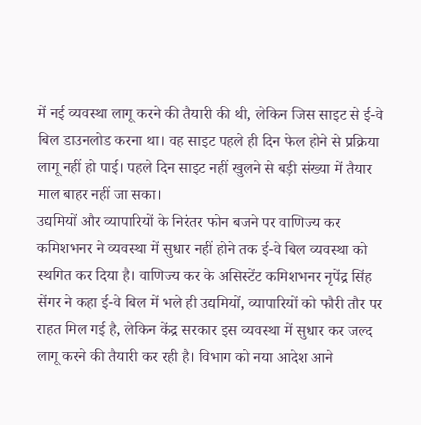में नई व्यवस्था लागू करने की तैयारी की थी, लेकिन जिस साइट से ई-वे बिल डाउनलोड करना था। वह साइट पहले ही दिन फेल होने से प्रक्रिया लागू नहीं हो पाई। पहले दिन साइट नहीं खुलने से बड़ी संख्या में तैयार माल बाहर नहीं जा सका।
उद्यमियों और व्यापारियों के निरंतर फोन बजने पर वाणिज्य कर कमिशभनर ने व्यवस्था में सुधार नहीं होने तक ई-वे बिल व्यवस्था को स्थगित कर दिया है। वाणिज्य कर के असिस्टेंट कमिशभनर नृपेंद्र सिंह सेंगर ने कहा ई-वे बिल में भले ही उद्यमियों, व्यापारियों को फौरी तौर पर राहत मिल गई है, लेकिन केंद्र सरकार इस व्यवस्था में सुधार कर जल्द लागू करने की तैयारी कर रही है। विभाग को नया आदेश आने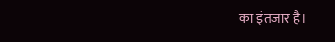का इंतजार है।